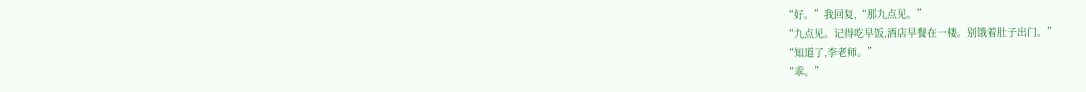“好。”我回复,“那九点见。”
“九点见。记得吃早饭,酒店早餐在一楼。别饿着肚子出门。”
“知道了,李老师。”
“乖。”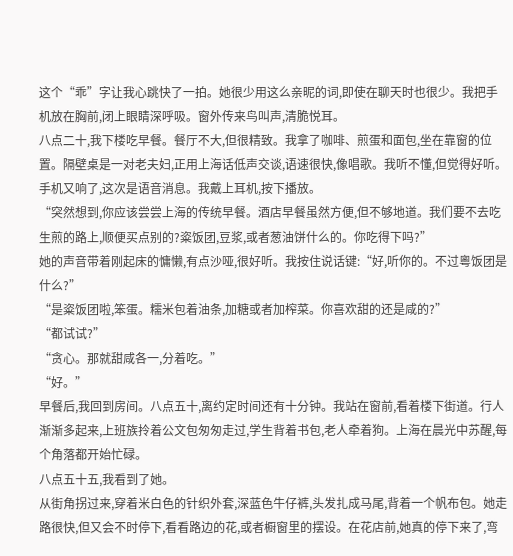这个“乖”字让我心跳快了一拍。她很少用这么亲昵的词,即使在聊天时也很少。我把手机放在胸前,闭上眼睛深呼吸。窗外传来鸟叫声,清脆悦耳。
八点二十,我下楼吃早餐。餐厅不大,但很精致。我拿了咖啡、煎蛋和面包,坐在靠窗的位置。隔壁桌是一对老夫妇,正用上海话低声交谈,语速很快,像唱歌。我听不懂,但觉得好听。
手机又响了,这次是语音消息。我戴上耳机,按下播放。
“突然想到,你应该尝尝上海的传统早餐。酒店早餐虽然方便,但不够地道。我们要不去吃生煎的路上,顺便买点别的?粢饭团,豆浆,或者葱油饼什么的。你吃得下吗?”
她的声音带着刚起床的慵懒,有点沙哑,很好听。我按住说话键:“好,听你的。不过粵饭团是什么?”
“是粢饭团啦,笨蛋。糯米包着油条,加糖或者加榨菜。你喜欢甜的还是咸的?”
“都试试?”
“贪心。那就甜咸各一,分着吃。”
“好。”
早餐后,我回到房间。八点五十,离约定时间还有十分钟。我站在窗前,看着楼下街道。行人渐渐多起来,上班族拎着公文包匆匆走过,学生背着书包,老人牵着狗。上海在晨光中苏醒,每个角落都开始忙碌。
八点五十五,我看到了她。
从街角拐过来,穿着米白色的针织外套,深蓝色牛仔裤,头发扎成马尾,背着一个帆布包。她走路很快,但又会不时停下,看看路边的花,或者橱窗里的摆设。在花店前,她真的停下来了,弯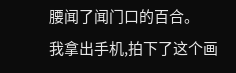腰闻了闻门口的百合。
我拿出手机,拍下了这个画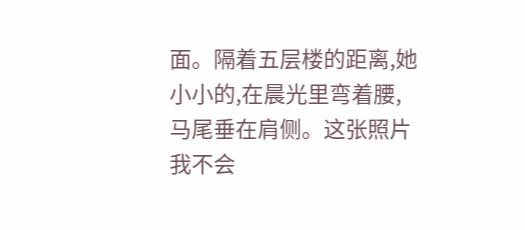面。隔着五层楼的距离,她小小的,在晨光里弯着腰,马尾垂在肩侧。这张照片我不会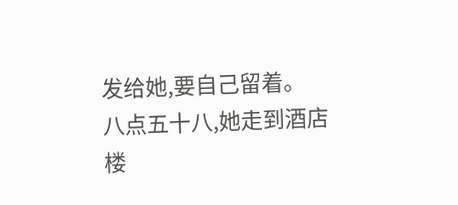发给她,要自己留着。
八点五十八,她走到酒店楼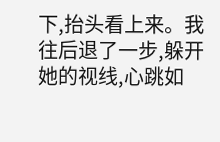下,抬头看上来。我往后退了一步,躲开她的视线,心跳如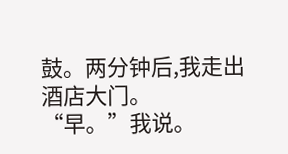鼓。两分钟后,我走出酒店大门。
“早。”我说。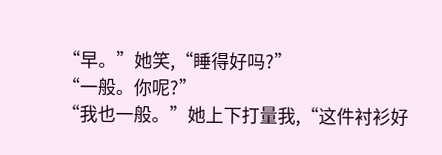“早。”她笑,“睡得好吗?”
“一般。你呢?”
“我也一般。”她上下打量我,“这件衬衫好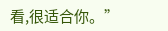看,很适合你。”